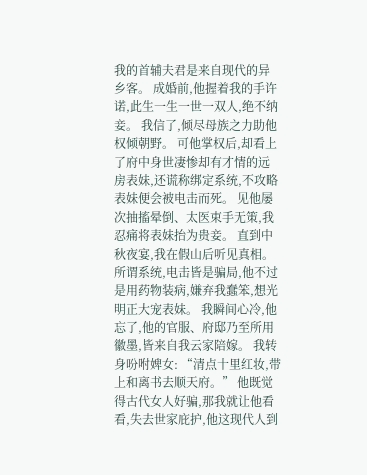我的首辅夫君是来自现代的异乡客。 成婚前,他握着我的手许诺,此生一生一世一双人,绝不纳妾。 我信了,倾尽母族之力助他权倾朝野。 可他掌权后,却看上了府中身世凄惨却有才情的远房表妹,还谎称绑定系统,不攻略表妹便会被电击而死。 见他屡次抽搐晕倒、太医束手无策,我忍痛将表妹抬为贵妾。 直到中秋夜宴,我在假山后听见真相。 所谓系统,电击皆是骗局,他不过是用药物装病,嫌弃我蠢笨,想光明正大宠表妹。 我瞬间心冷,他忘了,他的官服、府邸乃至所用徽墨,皆来自我云家陪嫁。 我转身吩咐婢女: “清点十里红妆,带上和离书去顺天府。” 他既觉得古代女人好骗,那我就让他看看,失去世家庇护,他这现代人到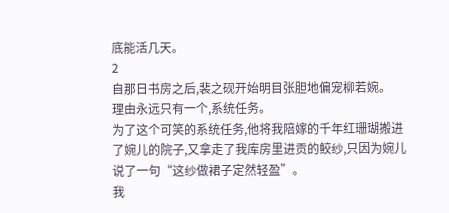底能活几天。
2
自那日书房之后,裴之砚开始明目张胆地偏宠柳若婉。
理由永远只有一个,系统任务。
为了这个可笑的系统任务,他将我陪嫁的千年红珊瑚搬进了婉儿的院子,又拿走了我库房里进贡的鲛纱,只因为婉儿说了一句“这纱做裙子定然轻盈”。
我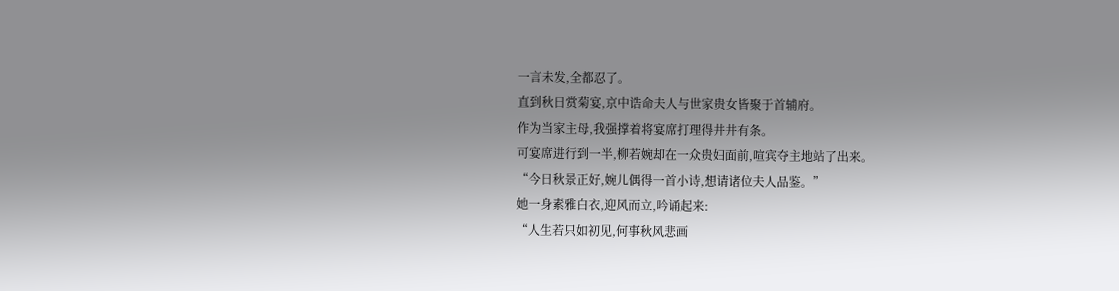一言未发,全都忍了。
直到秋日赏菊宴,京中诰命夫人与世家贵女皆聚于首辅府。
作为当家主母,我强撑着将宴席打理得井井有条。
可宴席进行到一半,柳若婉却在一众贵妇面前,喧宾夺主地站了出来。
“今日秋景正好,婉儿偶得一首小诗,想请诸位夫人品鉴。”
她一身素雅白衣,迎风而立,吟诵起来:
“人生若只如初见,何事秋风悲画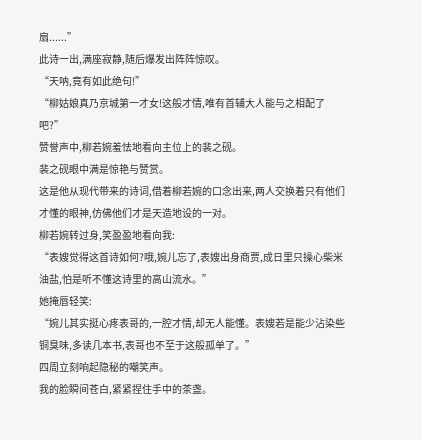扇......”
此诗一出,满座寂静,随后爆发出阵阵惊叹。
“天呐,竟有如此绝句!”
“柳姑娘真乃京城第一才女!这般才情,唯有首辅大人能与之相配了吧?”
赞誉声中,柳若婉羞怯地看向主位上的裴之砚。
裴之砚眼中满是惊艳与赞赏。
这是他从现代带来的诗词,借着柳若婉的口念出来,两人交换着只有他们才懂的眼神,仿佛他们才是天造地设的一对。
柳若婉转过身,笑盈盈地看向我:
“表嫂觉得这首诗如何?哦,婉儿忘了,表嫂出身商贾,成日里只操心柴米油盐,怕是听不懂这诗里的高山流水。”
她掩唇轻笑:
“婉儿其实挺心疼表哥的,一腔才情,却无人能懂。表嫂若是能少沾染些铜臭味,多读几本书,表哥也不至于这般孤单了。”
四周立刻响起隐秘的嘲笑声。
我的脸瞬间苍白,紧紧捏住手中的茶盏。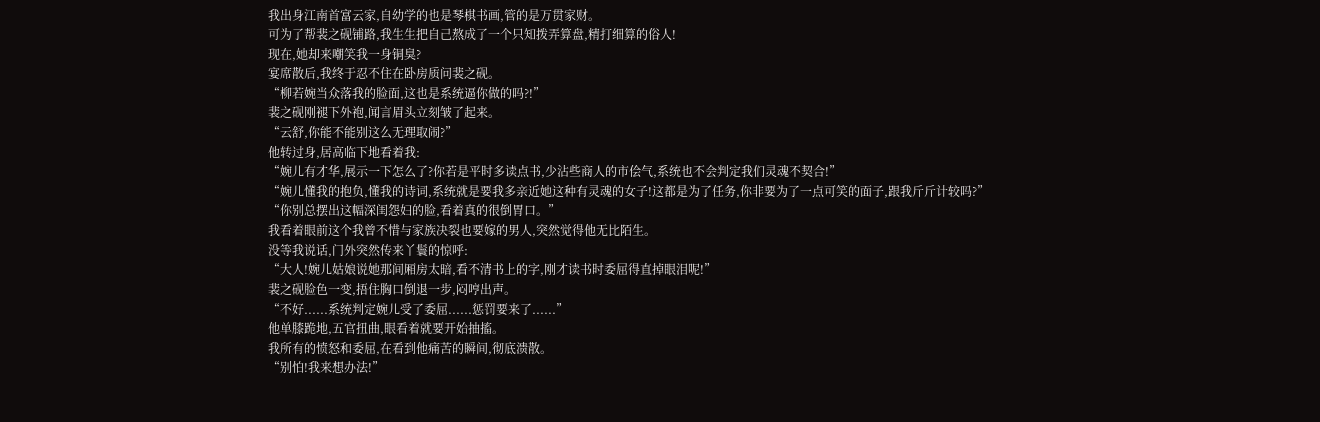我出身江南首富云家,自幼学的也是琴棋书画,管的是万贯家财。
可为了帮裴之砚铺路,我生生把自己熬成了一个只知拨弄算盘,精打细算的俗人!
现在,她却来嘲笑我一身铜臭?
宴席散后,我终于忍不住在卧房质问裴之砚。
“柳若婉当众落我的脸面,这也是系统逼你做的吗?!”
裴之砚刚褪下外袍,闻言眉头立刻皱了起来。
“云舒,你能不能别这么无理取闹?”
他转过身,居高临下地看着我:
“婉儿有才华,展示一下怎么了?你若是平时多读点书,少沾些商人的市侩气,系统也不会判定我们灵魂不契合!”
“婉儿懂我的抱负,懂我的诗词,系统就是要我多亲近她这种有灵魂的女子!这都是为了任务,你非要为了一点可笑的面子,跟我斤斤计较吗?”
“你别总摆出这幅深闺怨妇的脸,看着真的很倒胃口。”
我看着眼前这个我曾不惜与家族决裂也要嫁的男人,突然觉得他无比陌生。
没等我说话,门外突然传来丫鬟的惊呼:
“大人!婉儿姑娘说她那间厢房太暗,看不清书上的字,刚才读书时委屈得直掉眼泪呢!”
裴之砚脸色一变,捂住胸口倒退一步,闷哼出声。
“不好......系统判定婉儿受了委屈......惩罚要来了......”
他单膝跪地,五官扭曲,眼看着就要开始抽搐。
我所有的愤怒和委屈,在看到他痛苦的瞬间,彻底溃散。
“别怕!我来想办法!”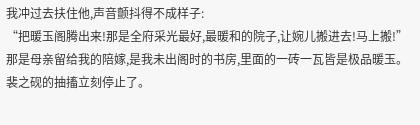我冲过去扶住他,声音颤抖得不成样子:
“把暖玉阁腾出来!那是全府采光最好,最暖和的院子,让婉儿搬进去!马上搬!”
那是母亲留给我的陪嫁,是我未出阁时的书房,里面的一砖一瓦皆是极品暖玉。
裴之砚的抽搐立刻停止了。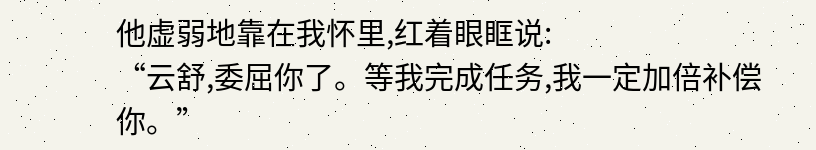他虚弱地靠在我怀里,红着眼眶说:
“云舒,委屈你了。等我完成任务,我一定加倍补偿你。”